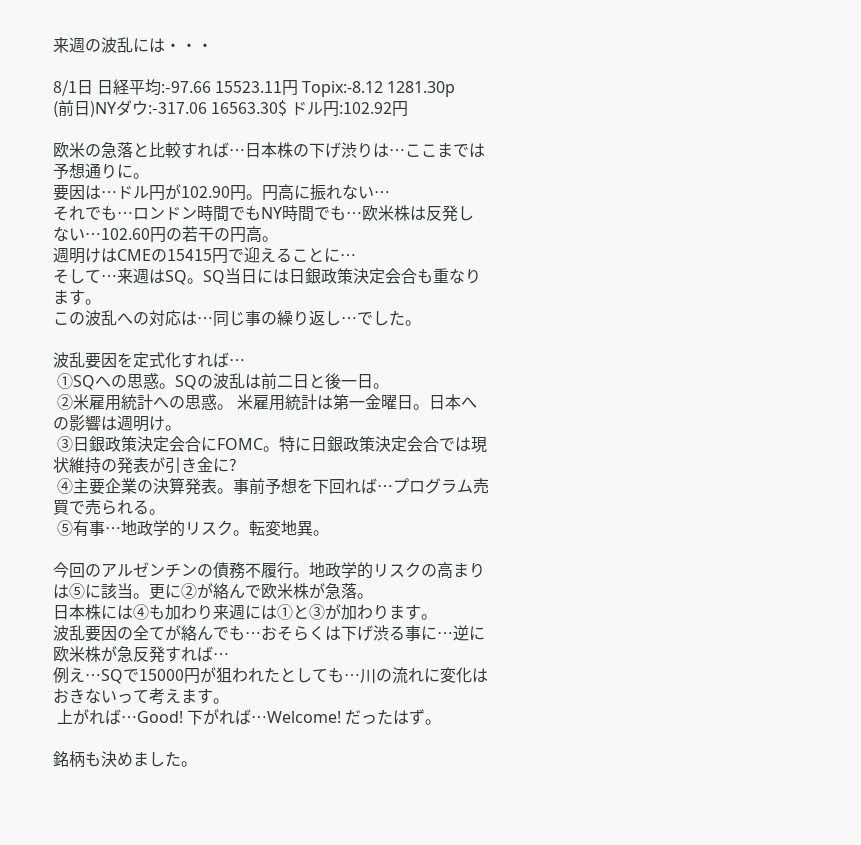来週の波乱には・・・

8/1日 日経平均:-97.66 15523.11円 Topix:-8.12 1281.30p
(前日)NYダウ:-317.06 16563.30$ ドル円:102.92円

欧米の急落と比較すれば…日本株の下げ渋りは…ここまでは予想通りに。
要因は…ドル円が102.90円。円高に振れない…
それでも…ロンドン時間でもNY時間でも…欧米株は反発しない…102.60円の若干の円高。
週明けはCMEの15415円で迎えることに…
そして…来週はSQ。SQ当日には日銀政策決定会合も重なります。
この波乱への対応は…同じ事の繰り返し…でした。

波乱要因を定式化すれば…
 ①SQへの思惑。SQの波乱は前二日と後一日。
 ②米雇用統計への思惑。 米雇用統計は第一金曜日。日本への影響は週明け。
 ③日銀政策決定会合にFOMC。特に日銀政策決定会合では現状維持の発表が引き金に?
 ④主要企業の決算発表。事前予想を下回れば…プログラム売買で売られる。
 ⑤有事…地政学的リスク。転変地異。

今回のアルゼンチンの債務不履行。地政学的リスクの高まりは⑤に該当。更に②が絡んで欧米株が急落。
日本株には④も加わり来週には①と③が加わります。
波乱要因の全てが絡んでも…おそらくは下げ渋る事に…逆に欧米株が急反発すれば…
例え…SQで15000円が狙われたとしても…川の流れに変化はおきないって考えます。
 上がれば…Good! 下がれば…Welcome! だったはず。

銘柄も決めました。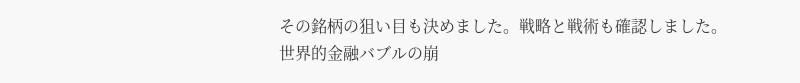その銘柄の狙い目も決めました。戦略と戦術も確認しました。
世界的金融バブルの崩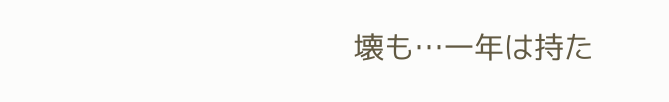壊も…一年は持た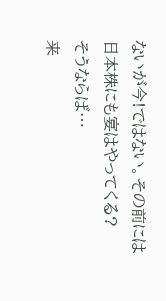ないが今!ではない。その前には日本株にも宴はやってくる?
そうならば…
来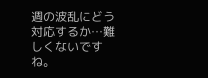週の波乱にどう対応するか…難しくないですね。